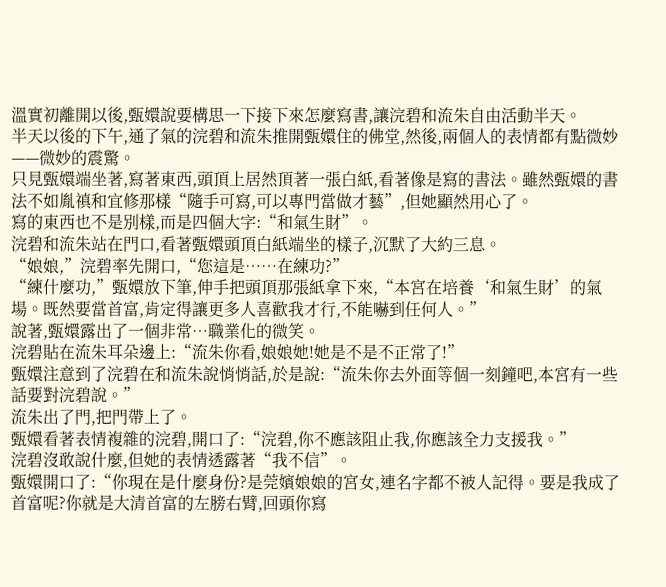溫實初離開以後,甄嬛說要構思一下接下來怎麼寫書,讓浣碧和流朱自由活動半天。
半天以後的下午,通了氣的浣碧和流朱推開甄嬛住的佛堂,然後,兩個人的表情都有點微妙——微妙的震驚。
只見甄嬛端坐著,寫著東西,頭頂上居然頂著一張白紙,看著像是寫的書法。雖然甄嬛的書法不如胤禛和宜修那樣“隨手可寫,可以專門當做才藝”,但她顯然用心了。
寫的東西也不是別樣,而是四個大字:“和氣生財”。
浣碧和流朱站在門口,看著甄嬛頭頂白紙端坐的樣子,沉默了大約三息。
“娘娘,”浣碧率先開口,“您這是……在練功?”
“練什麼功,”甄嬛放下筆,伸手把頭頂那張紙拿下來,“本宮在培養‘和氣生財’的氣場。既然要當首富,肯定得讓更多人喜歡我才行,不能嚇到任何人。”
說著,甄嬛露出了一個非常…職業化的微笑。
浣碧貼在流朱耳朵邊上:“流朱你看,娘娘她!她是不是不正常了!”
甄嬛注意到了浣碧在和流朱說悄悄話,於是說:“流朱你去外面等個一刻鐘吧,本宮有一些話要對浣碧說。”
流朱出了門,把門帶上了。
甄嬛看著表情複雜的浣碧,開口了:“浣碧,你不應該阻止我,你應該全力支援我。”
浣碧沒敢說什麼,但她的表情透露著“我不信”。
甄嬛開口了:“你現在是什麼身份?是莞嬪娘娘的宮女,連名字都不被人記得。要是我成了首富呢?你就是大清首富的左膀右臂,回頭你寫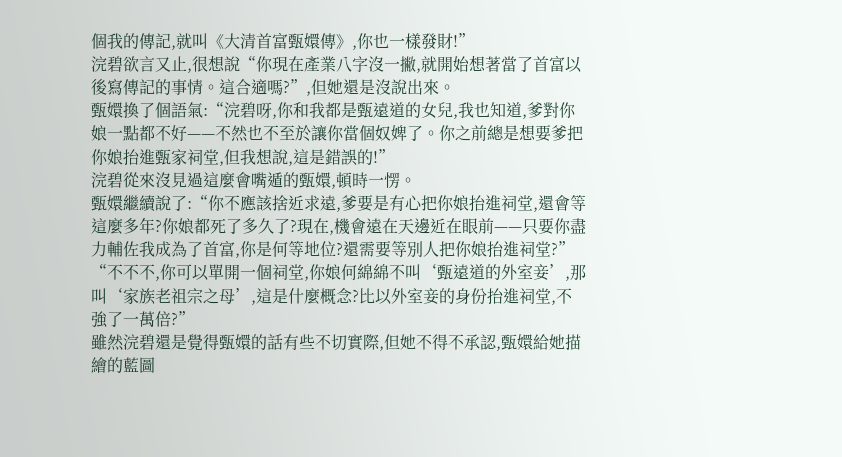個我的傳記,就叫《大清首富甄嬛傳》,你也一樣發財!”
浣碧欲言又止,很想說“你現在產業八字沒一撇,就開始想著當了首富以後寫傳記的事情。這合適嗎?”,但她還是沒說出來。
甄嬛換了個語氣:“浣碧呀,你和我都是甄遠道的女兒,我也知道,爹對你娘一點都不好——不然也不至於讓你當個奴婢了。你之前總是想要爹把你娘抬進甄家祠堂,但我想說,這是錯誤的!”
浣碧從來沒見過這麼會嘴遁的甄嬛,頓時一愣。
甄嬛繼續說了:“你不應該捨近求遠,爹要是有心把你娘抬進祠堂,還會等這麼多年?你娘都死了多久了?現在,機會遠在天邊近在眼前——只要你盡力輔佐我成為了首富,你是何等地位?還需要等別人把你娘抬進祠堂?”
“不不不,你可以單開一個祠堂,你娘何綿綿不叫‘甄遠道的外室妾’,那叫‘家族老祖宗之母’,這是什麼概念?比以外室妾的身份抬進祠堂,不強了一萬倍?”
雖然浣碧還是覺得甄嬛的話有些不切實際,但她不得不承認,甄嬛給她描繪的藍圖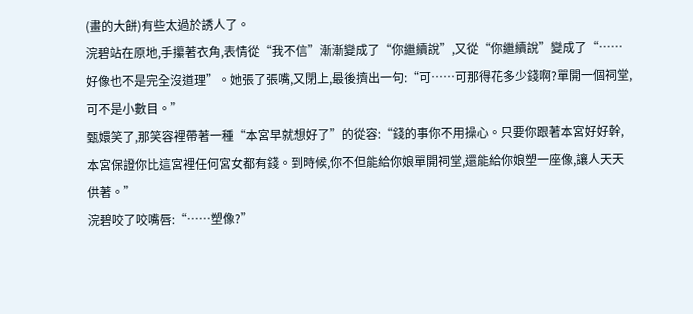(畫的大餅)有些太過於誘人了。
浣碧站在原地,手攥著衣角,表情從“我不信”漸漸變成了“你繼續說”,又從“你繼續說”變成了“……好像也不是完全沒道理”。她張了張嘴,又閉上,最後擠出一句:“可……可那得花多少錢啊?單開一個祠堂,可不是小數目。”
甄嬛笑了,那笑容裡帶著一種“本宮早就想好了”的從容:“錢的事你不用操心。只要你跟著本宮好好幹,本宮保證你比這宮裡任何宮女都有錢。到時候,你不但能給你娘單開祠堂,還能給你娘塑一座像,讓人天天供著。”
浣碧咬了咬嘴唇:“……塑像?”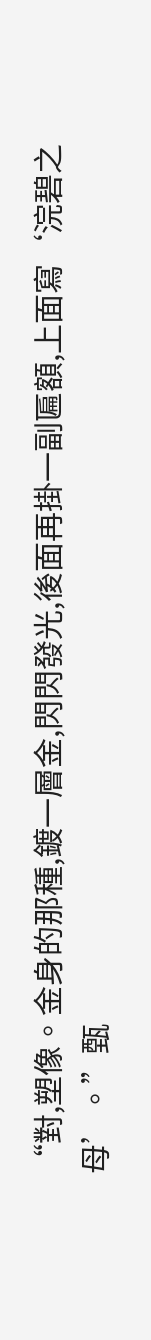“對,塑像。金身的那種,鍍一層金,閃閃發光,後面再掛一副匾額,上面寫‘浣碧之母’。”甄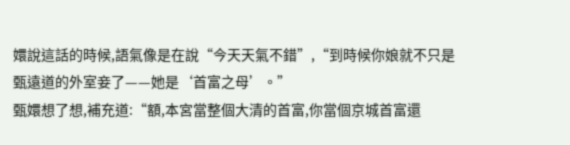嬛說這話的時候,語氣像是在說“今天天氣不錯”,“到時候你娘就不只是甄遠道的外室妾了——她是‘首富之母’。”
甄嬛想了想,補充道:“額,本宮當整個大清的首富,你當個京城首富還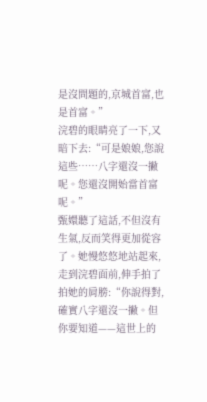是沒問題的,京城首富,也是首富。”
浣碧的眼睛亮了一下,又暗下去:“可是娘娘,您說這些……八字還沒一撇呢。您還沒開始當首富呢。”
甄嬛聽了這話,不但沒有生氣,反而笑得更加從容了。她慢悠悠地站起來,走到浣碧面前,伸手拍了拍她的肩膀:“你說得對,確實八字還沒一撇。但你要知道——這世上的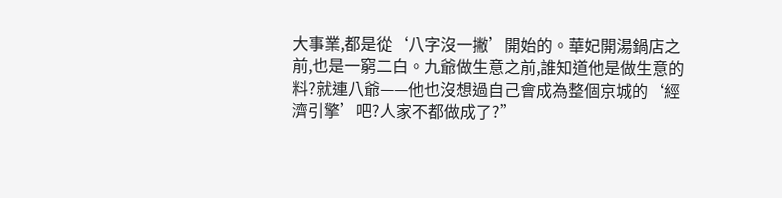大事業,都是從‘八字沒一撇’開始的。華妃開湯鍋店之前,也是一窮二白。九爺做生意之前,誰知道他是做生意的料?就連八爺——他也沒想過自己會成為整個京城的‘經濟引擎’吧?人家不都做成了?”